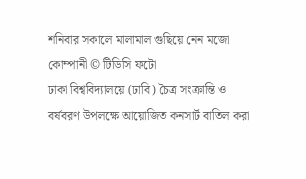শনিবার সকালে মালামাল গুছিয়ে নেন মজো কোম্পানী © টিডিসি ফটো
ঢাকা বিশ্ববিদ্যালয়ে (ঢাবি) চৈত্র সংক্রান্তি ও বর্ষবরণ উপলক্ষে আয়োজিত কনসার্ট বাতিল করা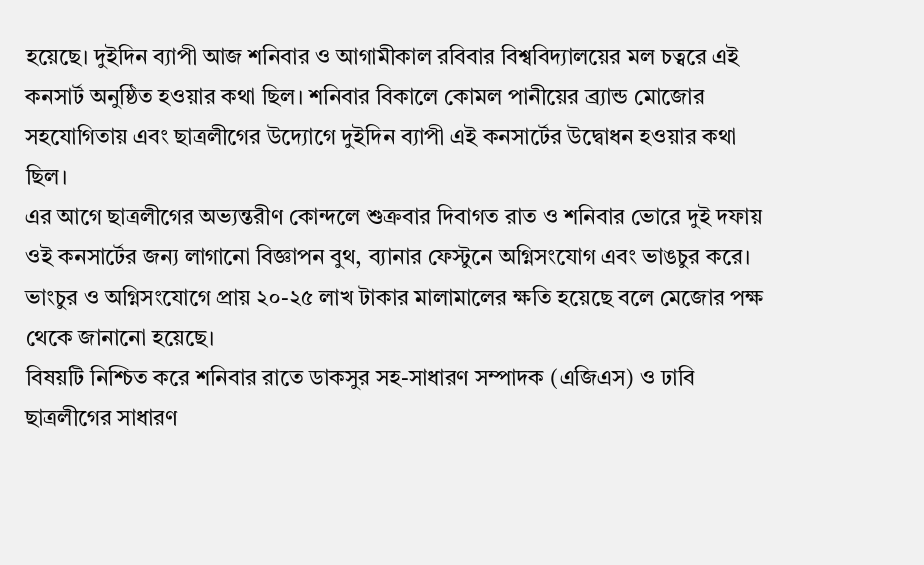হয়েছে। দুইদিন ব্যাপী আজ শনিবার ও আগামীকাল রবিবার বিশ্ববিদ্যালয়ের মল চত্বরে এই কনসার্ট অনুষ্ঠিত হওয়ার কথা ছিল। শনিবার বিকালে কোমল পানীয়ের ব্র্যান্ড মোজোর সহযোগিতায় এবং ছাত্রলীগের উদ্যোগে দুইদিন ব্যাপী এই কনসার্টের উদ্বোধন হওয়ার কথা ছিল।
এর আগে ছাত্রলীগের অভ্যন্তরীণ কোন্দলে শুক্রবার দিবাগত রাত ও শনিবার ভোরে দুই দফায় ওই কনসার্টের জন্য লাগানো বিজ্ঞাপন বুথ, ব্যানার ফেস্টুনে অগ্নিসংযোগ এবং ভাঙচুর করে। ভাংচুর ও অগ্নিসংযোগে প্রায় ২০-২৫ লাখ টাকার মালামালের ক্ষতি হয়েছে বলে মেজোর পক্ষ থেকে জানানো হয়েছে।
বিষয়টি নিশ্চিত করে শনিবার রাতে ডাকসুর সহ-সাধারণ সম্পাদক (এজিএস) ও ঢাবি ছাত্রলীগের সাধারণ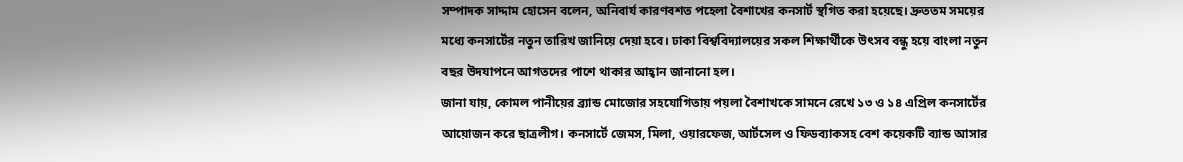সম্পাদক সাদ্দাম হোসেন বলেন, অনিবার্য কারণবশত পহেলা বৈশাখের কনসার্ট স্থগিত করা হয়েছে। দ্রুততম সময়ের মধ্যে কনসার্টের নতুন তারিখ জানিয়ে দেয়া হবে। ঢাকা বিশ্ববিদ্যালয়ের সকল শিক্ষার্থীকে উৎসব বন্ধু হয়ে বাংলা নতুন বছর উদযাপনে আগতদের পাশে থাকার আহ্বান জানানো হল।
জানা যায়, কোমল পানীয়ের ব্র্যান্ড মোজোর সহযোগিতায় পয়লা বৈশাখকে সামনে রেখে ১৩ ও ১৪ এপ্রিল কনসার্টের আয়োজন করে ছাত্রলীগ। কনসার্টে জেমস, মিলা, ওয়ারফেজ, আর্টসেল ও ফিডব্যাকসহ বেশ কয়েকটি ব্যান্ড আসার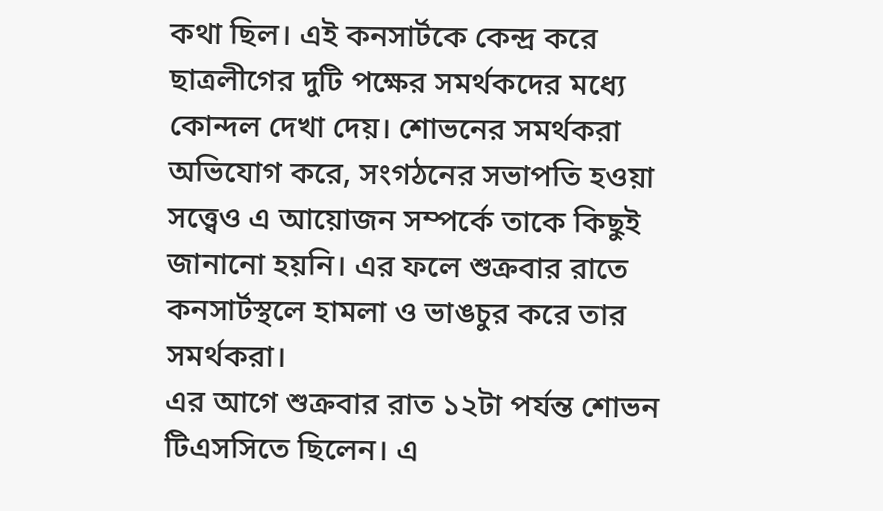কথা ছিল। এই কনসার্টকে কেন্দ্র করে ছাত্রলীগের দুটি পক্ষের সমর্থকদের মধ্যে কোন্দল দেখা দেয়। শোভনের সমর্থকরা অভিযোগ করে, সংগঠনের সভাপতি হওয়া সত্ত্বেও এ আয়োজন সম্পর্কে তাকে কিছুই জানানো হয়নি। এর ফলে শুক্রবার রাতে কনসার্টস্থলে হামলা ও ভাঙচুর করে তার সমর্থকরা।
এর আগে শুক্রবার রাত ১২টা পর্যন্ত শোভন টিএসসিতে ছিলেন। এ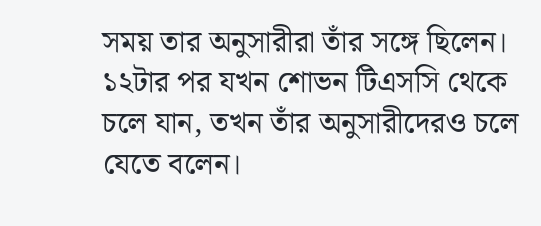সময় তার অনুসারীরা তাঁর সঙ্গে ছিলেন। ১২টার পর যখন শোভন টিএসসি থেকে চলে যান, তখন তাঁর অনুসারীদেরও চলে যেতে বলেন।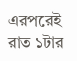এরপরেই রাত ১টার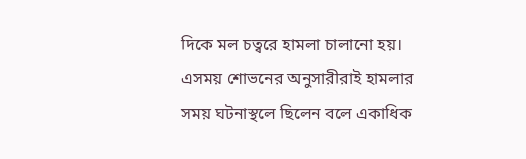দিকে মল চত্বরে হামলা চালানো হয়। এসময় শোভনের অনুসারীরাই হামলার সময় ঘটনাস্থলে ছিলেন বলে একাধিক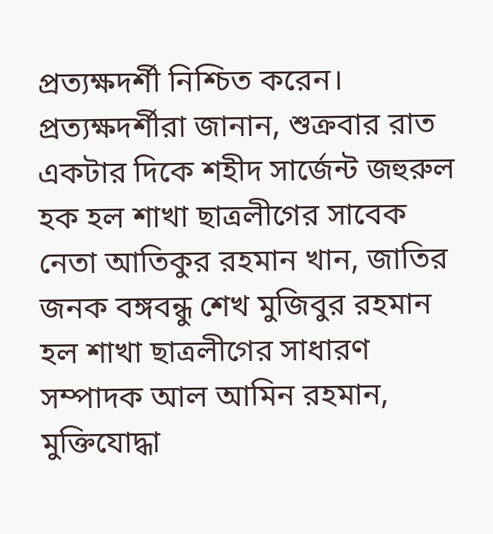প্রত্যক্ষদর্শী নিশ্চিত করেন।
প্রত্যক্ষদর্শীরা জানান, শুক্রবার রাত একটার দিকে শহীদ সার্জেন্ট জহুরুল হক হল শাখা ছাত্রলীগের সাবেক নেতা আতিকুর রহমান খান, জাতির জনক বঙ্গবন্ধু শেখ মুজিবুর রহমান হল শাখা ছাত্রলীগের সাধারণ সম্পাদক আল আমিন রহমান, মুক্তিযোদ্ধা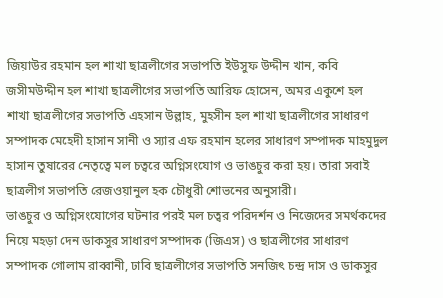জিয়াউর রহমান হল শাখা ছাত্রলীগের সভাপতি ইউসুফ উদ্দীন খান, কবি জসীমউদ্দীন হল শাখা ছাত্রলীগের সভাপতি আরিফ হোসেন, অমর একুশে হল শাখা ছাত্রলীগের সভাপতি এহসান উল্লাহ, মুহসীন হল শাখা ছাত্রলীগের সাধারণ সম্পাদক মেহেদী হাসান সানী ও স্যার এফ রহমান হলের সাধারণ সম্পাদক মাহমুদুল হাসান তুষারের নেতৃত্বে মল চত্বরে অগ্নিসংযোগ ও ভাঙচুর করা হয়। তারা সবাই ছাত্রলীগ সভাপতি রেজওয়ানুল হক চৌধুরী শোভনের অনুসারী।
ভাঙচুর ও অগ্নিসংযোগের ঘটনার পরই মল চত্বর পরিদর্শন ও নিজেদের সমর্থকদের নিয়ে মহড়া দেন ডাকসুর সাধারণ সম্পাদক (জিএস) ও ছাত্রলীগের সাধারণ সম্পাদক গোলাম রাব্বানী, ঢাবি ছাত্রলীগের সভাপতি সনজিৎ চন্দ্র দাস ও ডাকসুর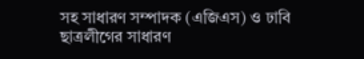সহ সাধারণ সম্পাদক (এজিএস) ও ঢাবি ছাত্রলীগের সাধারণ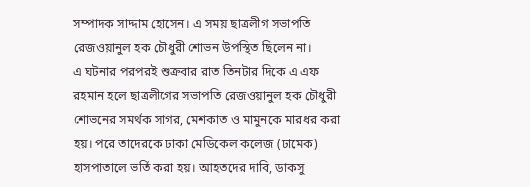সম্পাদক সাদ্দাম হোসেন। এ সময় ছাত্রলীগ সভাপতি রেজওয়ানুল হক চৌধুরী শোভন উপস্থিত ছিলেন না।
এ ঘটনার পরপরই শুক্রবার রাত তিনটার দিকে এ এফ রহমান হলে ছাত্রলীগের সভাপতি রেজওয়ানুল হক চৌধুরী শোভনের সমর্থক সাগর, মেশকাত ও মামুনকে মারধর করা হয়। পরে তাদেরকে ঢাকা মেডিকেল কলেজ (ঢামেক) হাসপাতালে ভর্তি করা হয়। আহতদের দাবি, ডাকসু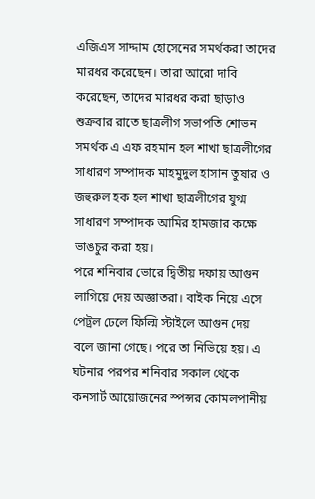এজিএস সাদ্দাম হোসেনের সমর্থকরা তাদের মারধর করেছেন। তারা আরো দাবি করেছেন, তাদের মারধর করা ছাড়াও শুক্রবার রাতে ছাত্রলীগ সভাপতি শোভন সমর্থক এ এফ রহমান হল শাখা ছাত্রলীগের সাধারণ সম্পাদক মাহমুদুল হাসান তুষার ও জহুরুল হক হল শাখা ছাত্রলীগের যুগ্ম সাধারণ সম্পাদক আমির হামজার কক্ষে ভাঙচুর করা হয়।
পরে শনিবার ভোরে দ্বিতীয় দফায় আগুন লাগিয়ে দেয় অজ্ঞাতরা। বাইক নিয়ে এসে পেট্রল ঢেলে ফিল্মি স্টাইলে আগুন দেয় বলে জানা গেছে। পরে তা নিভিয়ে হয়। এ ঘটনার পরপর শনিবার সকাল থেকে কনসার্ট আয়োজনের স্পন্সর কোমলপানীয়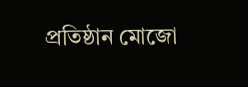প্রতিষ্ঠান মোজো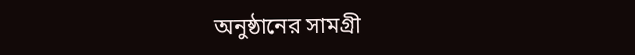অনুষ্ঠানের সামগ্রী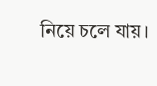নিয়ে চলে যায়।